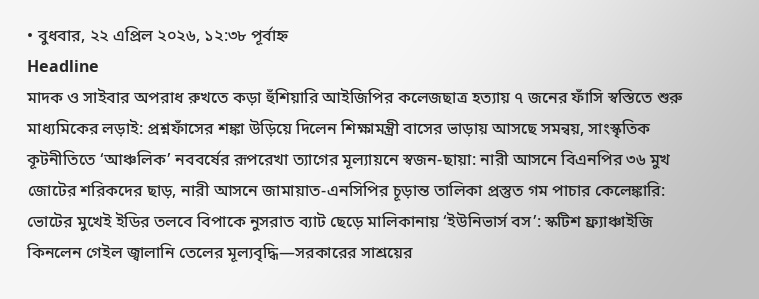• বুধবার, ২২ এপ্রিল ২০২৬, ১২:৩৮ পূর্বাহ্ন
Headline
মাদক ও সাইবার অপরাধ রুখতে কড়া হুঁশিয়ারি আইজিপির কলেজছাত্র হত্যায় ৭ জনের ফাঁসি স্বস্তিতে শুরু মাধ্যমিকের লড়াই: প্রশ্নফাঁসের শঙ্কা উড়িয়ে দিলেন শিক্ষামন্ত্রী বাসের ভাড়ায় আসছে সমন্বয়, সাংস্কৃতিক কূটনীতিতে ‘আঞ্চলিক’ নববর্ষের রূপরেখা ত্যাগের মূল্যায়নে স্বজন-ছায়া: নারী আসনে বিএনপির ৩৬ মুখ জোটের শরিকদের ছাড়, নারী আসনে জামায়াত-এনসিপির চূড়ান্ত তালিকা প্রস্তুত গম পাচার কেলেঙ্কারি: ভোটের মুখেই ইডির তলবে বিপাকে নুসরাত ব্যাট ছেড়ে মালিকানায় ‘ইউনিভার্স বস’: স্কটিশ ফ্র্যাঞ্চাইজি কিনলেন গেইল জ্বালানি তেলের মূল্যবৃদ্ধি—সরকারের সাশ্রয়ের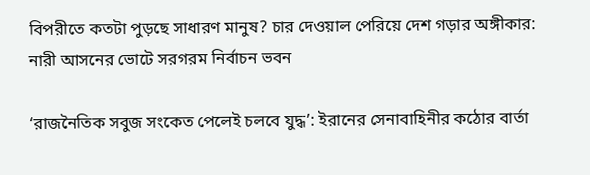বিপরীতে কতটা পুড়ছে সাধারণ মানুষ? চার দেওয়াল পেরিয়ে দেশ গড়ার অঙ্গীকার: নারী আসনের ভোটে সরগরম নির্বাচন ভবন

‘রাজনৈতিক সবুজ সংকেত পেলেই চলবে যুদ্ধ’: ইরানের সেনাবাহিনীর কঠোর বার্তা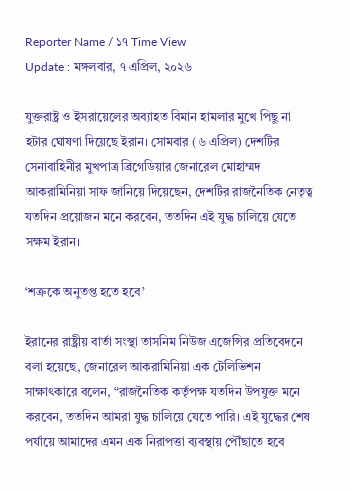Reporter Name / ১৭ Time View
Update : মঙ্গলবার, ৭ এপ্রিল, ২০২৬

যুক্তরাষ্ট্র ও ইসরায়েলের অব্যাহত বিমান হামলার মুখে পিছু না হটার ঘোষণা দিয়েছে ইরান। সোমবার (৬ এপ্রিল) দেশটির সেনাবাহিনীর মুখপাত্র ব্রিগেডিয়ার জেনারেল মোহাম্মদ আকরামিনিয়া সাফ জানিয়ে দিয়েছেন, দেশটির রাজনৈতিক নেতৃত্ব যতদিন প্রয়োজন মনে করবেন, ততদিন এই যুদ্ধ চালিয়ে যেতে সক্ষম ইরান।

‘শত্রুকে অনুতপ্ত হতে হবে’

ইরানের রাষ্ট্রীয় বার্তা সংস্থা তাসনিম নিউজ এজেন্সির প্রতিবেদনে বলা হয়েছে, জেনারেল আকরামিনিয়া এক টেলিভিশন সাক্ষাৎকারে বলেন, “রাজনৈতিক কর্তৃপক্ষ যতদিন উপযুক্ত মনে করবেন, ততদিন আমরা যুদ্ধ চালিয়ে যেতে পারি। এই যুদ্ধের শেষ পর্যায়ে আমাদের এমন এক নিরাপত্তা ব্যবস্থায় পৌঁছাতে হবে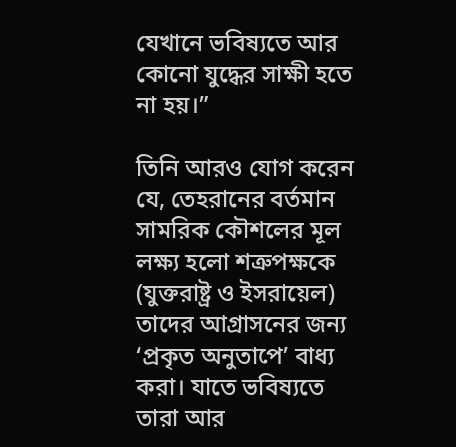যেখানে ভবিষ্যতে আর কোনো যুদ্ধের সাক্ষী হতে না হয়।”

তিনি আরও যোগ করেন যে, তেহরানের বর্তমান সামরিক কৌশলের মূল লক্ষ্য হলো শত্রুপক্ষকে (যুক্তরাষ্ট্র ও ইসরায়েল) তাদের আগ্রাসনের জন্য ‘প্রকৃত অনুতাপে’ বাধ্য করা। যাতে ভবিষ্যতে তারা আর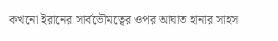কখনো ইরানের সার্বভৌমত্বের ওপর আঘাত হানার সাহস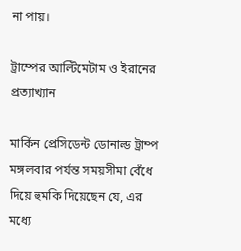না পায়।

ট্রাম্পের আল্টিমেটাম ও ইরানের প্রত্যাখ্যান

মার্কিন প্রেসিডেন্ট ডোনাল্ড ট্রাম্প মঙ্গলবার পর্যন্ত সময়সীমা বেঁধে দিয়ে হুমকি দিয়েছেন যে, এর মধ্যে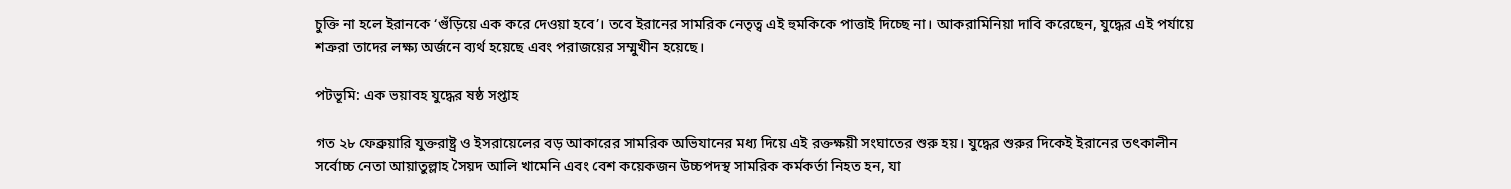চুক্তি না হলে ইরানকে ‘গুঁড়িয়ে এক করে দেওয়া হবে’। তবে ইরানের সামরিক নেতৃত্ব এই হুমকিকে পাত্তাই দিচ্ছে না। আকরামিনিয়া দাবি করেছেন, যুদ্ধের এই পর্যায়ে শত্রুরা তাদের লক্ষ্য অর্জনে ব্যর্থ হয়েছে এবং পরাজয়ের সম্মুখীন হয়েছে।

পটভূমি: এক ভয়াবহ যুদ্ধের ষষ্ঠ সপ্তাহ

গত ২৮ ফেব্রুয়ারি যুক্তরাষ্ট্র ও ইসরায়েলের বড় আকারের সামরিক অভিযানের মধ্য দিয়ে এই রক্তক্ষয়ী সংঘাতের শুরু হয়। যুদ্ধের শুরুর দিকেই ইরানের তৎকালীন সর্বোচ্চ নেতা আয়াতুল্লাহ সৈয়দ আলি খামেনি এবং বেশ কয়েকজন উচ্চপদস্থ সামরিক কর্মকর্তা নিহত হন, যা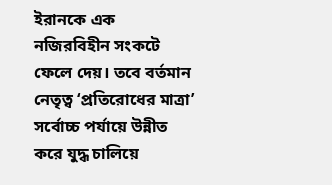ইরানকে এক নজিরবিহীন সংকটে ফেলে দেয়। তবে বর্তমান নেতৃত্ব ‘প্রতিরোধের মাত্রা’ সর্বোচ্চ পর্যায়ে উন্নীত করে যুদ্ধ চালিয়ে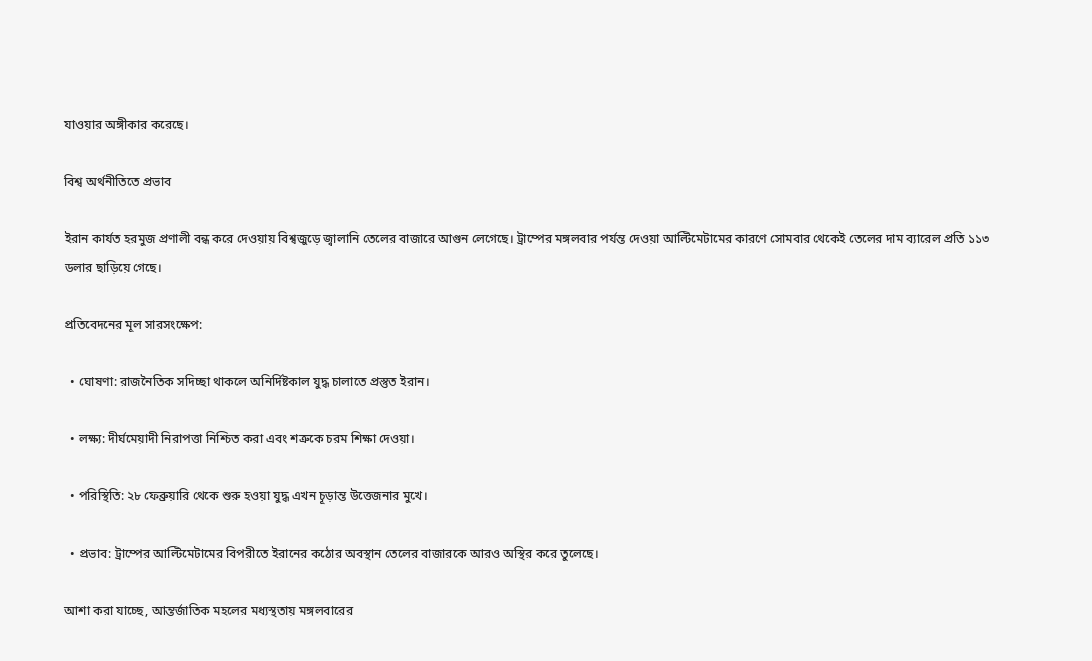যাওয়ার অঙ্গীকার করেছে।

বিশ্ব অর্থনীতিতে প্রভাব

ইরান কার্যত হরমুজ প্রণালী বন্ধ করে দেওয়ায় বিশ্বজুড়ে জ্বালানি তেলের বাজারে আগুন লেগেছে। ট্রাম্পের মঙ্গলবার পর্যন্ত দেওয়া আল্টিমেটামের কারণে সোমবার থেকেই তেলের দাম ব্যারেল প্রতি ১১৩ ডলার ছাড়িয়ে গেছে।

প্রতিবেদনের মূল সারসংক্ষেপ:

  • ঘোষণা: রাজনৈতিক সদিচ্ছা থাকলে অনির্দিষ্টকাল যুদ্ধ চালাতে প্রস্তুত ইরান।

  • লক্ষ্য: দীর্ঘমেয়াদী নিরাপত্তা নিশ্চিত করা এবং শত্রুকে চরম শিক্ষা দেওয়া।

  • পরিস্থিতি: ২৮ ফেব্রুয়ারি থেকে শুরু হওয়া যুদ্ধ এখন চূড়ান্ত উত্তেজনার মুখে।

  • প্রভাব: ট্রাম্পের আল্টিমেটামের বিপরীতে ইরানের কঠোর অবস্থান তেলের বাজারকে আরও অস্থির করে তুলেছে।

আশা করা যাচ্ছে, আন্তর্জাতিক মহলের মধ্যস্থতায় মঙ্গলবারের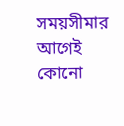সময়সীমার আগেই কোনো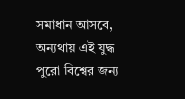সমাধান আসবে, অন্যথায় এই যুদ্ধ পুরো বিশ্বের জন্য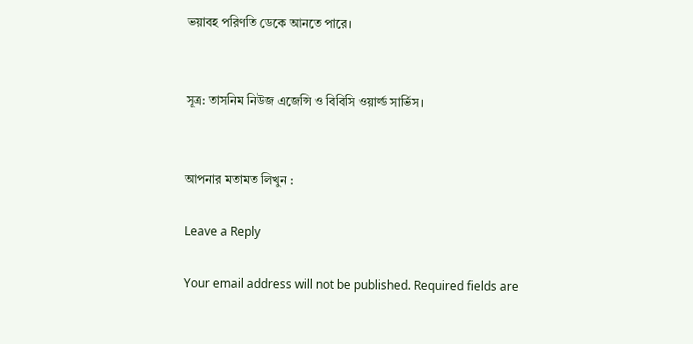ভয়াবহ পরিণতি ডেকে আনতে পারে।


সূত্র: তাসনিম নিউজ এজেন্সি ও বিবিসি ওয়ার্ল্ড সার্ভিস।


আপনার মতামত লিখুন :

Leave a Reply

Your email address will not be published. Required fields are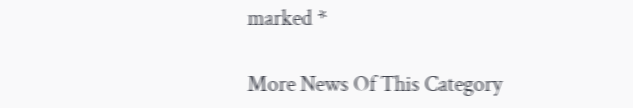marked *

More News Of This Category